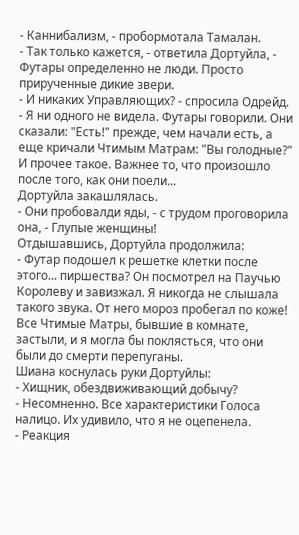- Каннибализм, - пробормотала Тамалан.
- Так только кажется, - ответила Дортуйла, - Футары определенно не люди. Просто прирученные дикие звери.
- И никаких Управляющих? - спросила Одрейд.
- Я ни одного не видела. Футары говорили. Они сказали: "Есть!" прежде, чем начали есть, а еще кричали Чтимым Матрам: "Вы голодные?" И прочее такое. Важнее то, что произошло после того, как они поели...
Дортуйла закашлялась.
- Они пробовалди яды, - с трудом проговорила она, - Глупые женщины!
Отдышавшись, Дортуйла продолжила:
- Футар подошел к решетке клетки после этого... пиршества? Он посмотрел на Паучью Королеву и завизжал. Я никогда не слышала такого звука. От него мороз пробегал по коже! Все Чтимые Матры, бывшие в комнате, застыли, и я могла бы поклясться, что они были до смерти перепуганы.
Шиана коснулась руки Дортуйлы:
- Хищник, обездвиживающий добычу?
- Несомненно. Все характеристики Голоса налицо. Их удивило, что я не оцепенела.
- Реакция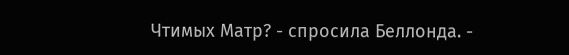Чтимых Матр? - спросила Беллонда. -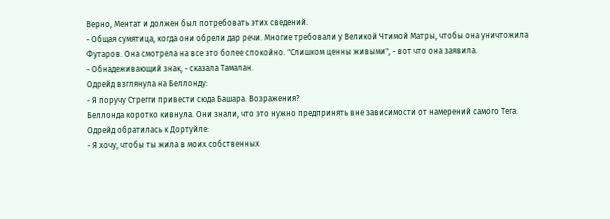Верно, Ментат и должен был потребовать этих сведений.
- Общая сумятица, когда они обрели дар речи. Многие требовали у Великой Чтимой Матры, чтобы она уничтожила Футаров. Она смотрела на все это более спокойно. "Слишком ценны живыми", - вот что она заявила.
- Обнадеживающий знак, - сказала Тамалан.
Одрейд взглянула на Беллонду:
- Я поручу Стрегги привести сюда Башара. Возражения?
Беллонда коротко кивнула. Они знали, что это нужно предпринять вне зависимости от намерений самого Тега.
Одрейд обратилась к Дортуйле:
- Я хочу, чтобы ты жила в моих собственных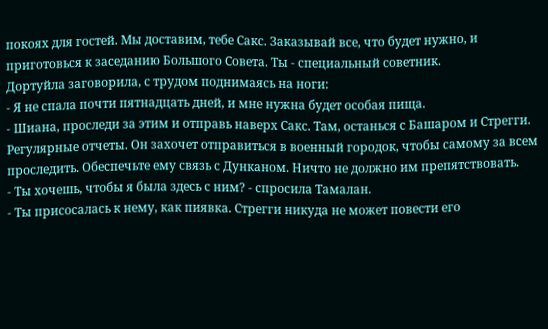покоях для гостей. Мы доставим, тебе Сакс. Заказывай все, что будет нужно, и приготовься к заседанию Большого Совета. Ты - специальный советник.
Дортуйла заговорила, с трудом поднимаясь на ноги:
- Я не спала почти пятнадцать дней, и мне нужна будет особая пища.
- Шиана, проследи за этим и отправь наверх Сакс. Там, останься с Башаром и Стрегги. Регулярные отчеты. Он захочет отправиться в военный городок, чтобы самому за всем проследить. Обеспечьте ему связь с Дунканом. Ничто не должно им препятствовать.
- Ты хочешь, чтобы я была здесь с ним? - спросила Тамалан.
- Ты присосалась к нему, как пиявка. Стрегги никуда не может повести его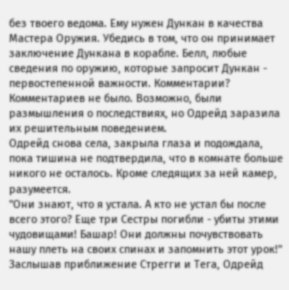без твоего ведома. Ему нужен Дункан в качества Мастера Оружия. Убедись в том, что он принимает заключение Дункана в корабле. Белл, любые сведения по оружию, которые запросит Дункан - первостепенной важности. Комментарии?
Комментариев не было. Возможно, были размышления о последствиях, но Одрейд заразила их решительным поведением.
Одрейд снова села, закрыла глаза и подождала, пока тишина не подтвердила, что в комнате больше никого не осталось. Кроме следящих за ней камер, разумеется.
"Они знают, что я устала. А кто не устал бы после всего этого? Еще три Сестры погибли - убиты этими чудовищами! Башар! Они должны почувствовать нашу плеть на своих спинах и запомнить этот урок!"
Заслышав приближение Стрегги и Тега, Одрейд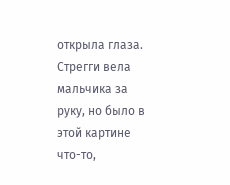открыла глаза. Стрегги вела мальчика за руку, но было в этой картине что-то,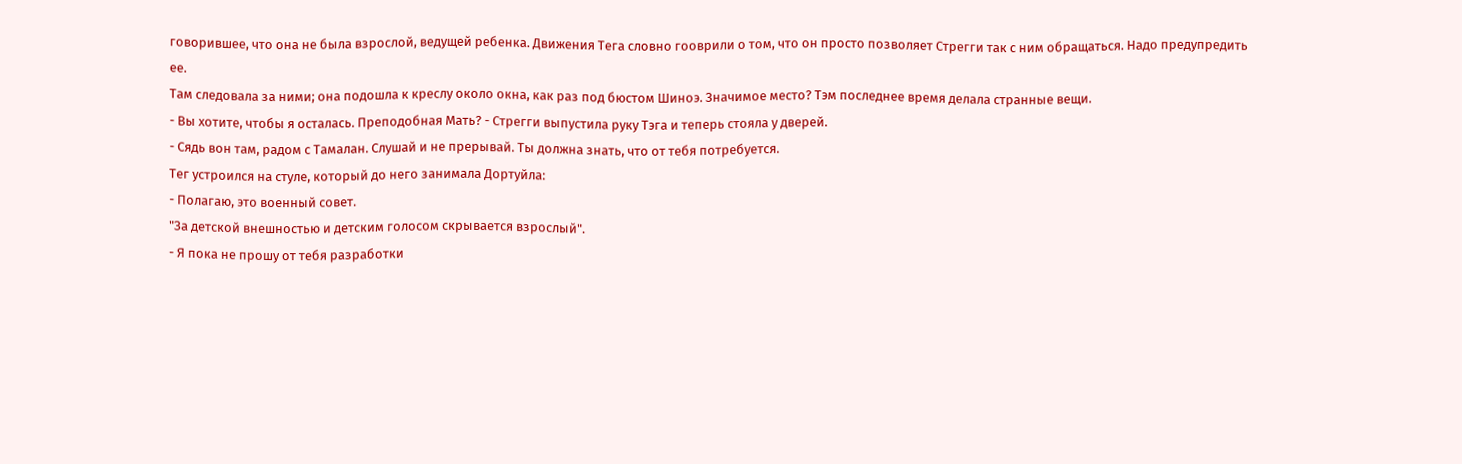говорившее, что она не была взрослой, ведущей ребенка. Движения Тега словно гооврили о том, что он просто позволяет Стрегги так с ним обращаться. Надо предупредить ее.
Там следовала за ними; она подошла к креслу около окна, как раз под бюстом Шиноэ. Значимое место? Тэм последнее время делала странные вещи.
- Вы хотите, чтобы я осталась. Преподобная Мать? - Стрегги выпустила руку Тэга и теперь стояла у дверей.
- Сядь вон там, радом с Тамалан. Слушай и не прерывай. Ты должна знать, что от тебя потребуется.
Тег устроился на стуле, который до него занимала Дортуйла:
- Полагаю, это военный совет.
"За детской внешностью и детским голосом скрывается взрослый".
- Я пока не прошу от тебя разработки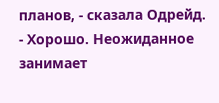планов, - сказала Одрейд.
- Хорошо. Неожиданное занимает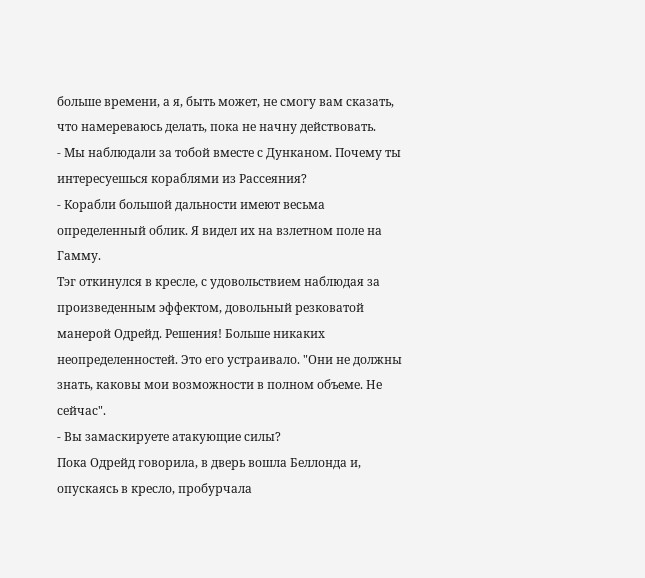больше времени, а я, быть может, не смогу вам сказать, что намереваюсь делать, пока не начну действовать.
- Мы наблюдали за тобой вместе с Дунканом. Почему ты интересуешься кораблями из Рассеяния?
- Корабли большой дальности имеют весьма определенный облик. Я видел их на взлетном поле на Гамму.
Тэг откинулся в кресле, с удовольствием наблюдая за произведенным эффектом, довольный резковатой манерой Одрейд. Решения! Больше никаких неопределенностей. Это его устраивало. "Они не должны знать, каковы мои возможности в полном объеме. Не сейчас".
- Вы замаскируете атакующие силы?
Пока Одрейд говорила, в дверь вошла Беллонда и, опускаясь в кресло, пробурчала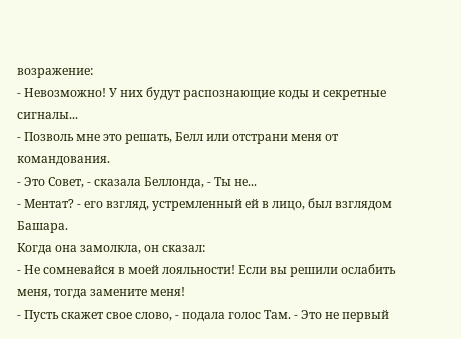возражение:
- Невозможно! У них будут распознающие коды и секретные сигналы...
- Позволь мне это решать, Белл или отстрани меня от командования.
- Это Совет, - сказала Беллонда, - Ты не...
- Ментат? - его взгляд, устремленный ей в лицо, был взглядом Башара.
Когда она замолкла, он сказал:
- Не сомневайся в моей лояльности! Если вы решили ослабить меня, тогда замените меня!
- Пусть скажет свое слово, - подала голос Там. - Это не первый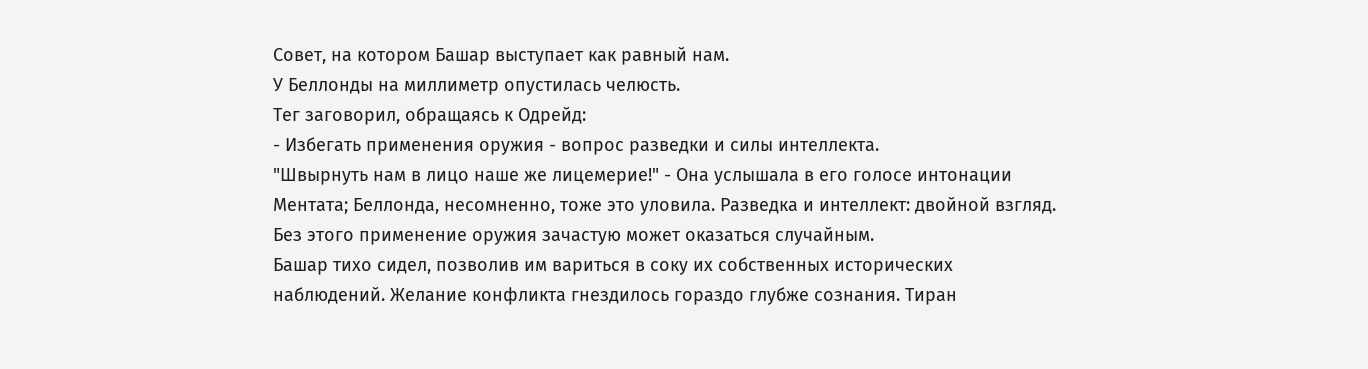Совет, на котором Башар выступает как равный нам.
У Беллонды на миллиметр опустилась челюсть.
Тег заговорил, обращаясь к Одрейд:
- Избегать применения оружия - вопрос разведки и силы интеллекта.
"Швырнуть нам в лицо наше же лицемерие!" - Она услышала в его голосе интонации Ментата; Беллонда, несомненно, тоже это уловила. Разведка и интеллект: двойной взгляд. Без этого применение оружия зачастую может оказаться случайным.
Башар тихо сидел, позволив им вариться в соку их собственных исторических наблюдений. Желание конфликта гнездилось гораздо глубже сознания. Тиран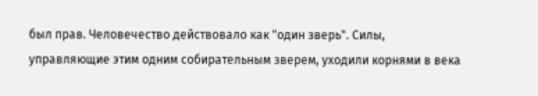был прав. Человечество действовало как "один зверь". Силы, управляющие этим одним собирательным зверем, уходили корнями в века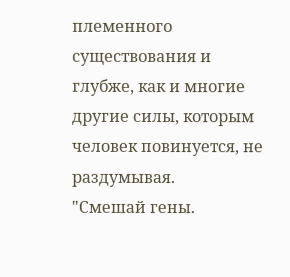племенного существования и глубже, как и многие другие силы, которым человек повинуется, не раздумывая.
"Смешай гены.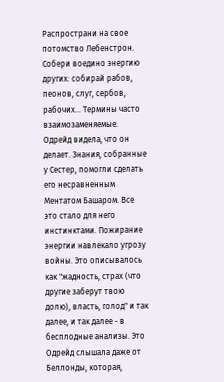Распространи на свое потомство Лебенстрон.
Собери воедино энергию других: собирай рабов, пеонов, слуг, сербов, рабочих... Термины часто взаимозаменяемые.
Одрейд видела, что он делает. Знания, собранные у Сестер, помогли сделать его несравненным Ментатом Башаром. Все это стало для него инстинктами. Пожирание энергии навлекало угрозу войны. Это описывалось как "жадность, страх (что другие заберут твою долю), власть, голод" и так далее, и так далее - в бесплодные анализы. Это Одрейд слышала даже от Беллонды, которая,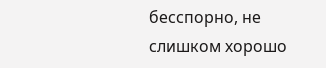бесспорно, не слишком хорошо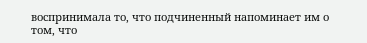воспринимала то, что подчиненный напоминает им о том, что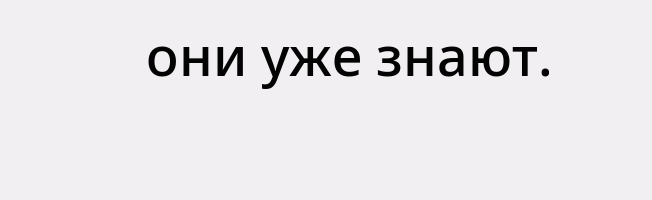они уже знают.